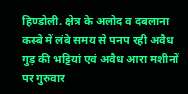हिण्डोली. क्षेत्र के अलोद व दबलाना कस्बे में लंबे समय से पनप रही अवैध गुड़ की भट्टियां एवं अवैध आरा मशीनों पर गुरुवार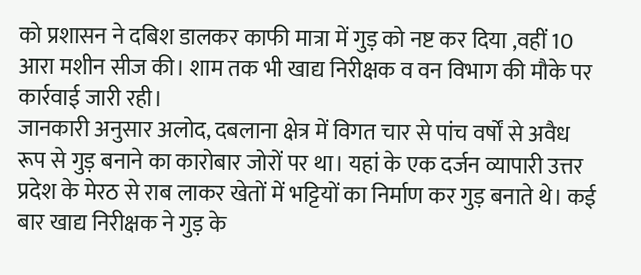को प्रशासन ने दबिश डालकर काफी मात्रा में गुड़ को नष्ट कर दिया ,वहीं 10 आरा मशीन सीज की। शाम तक भी खाद्य निरीक्षक व वन विभाग की मौके पर कार्रवाई जारी रही।
जानकारी अनुसार अलोद, दबलाना क्षेत्र में विगत चार से पांच वर्षों से अवैध रूप से गुड़ बनाने का कारोबार जोरों पर था। यहां के एक दर्जन व्यापारी उत्तर प्रदेश के मेरठ से राब लाकर खेतों में भट्टियों का निर्माण कर गुड़ बनाते थे। कई बार खाद्य निरीक्षक ने गुड़ के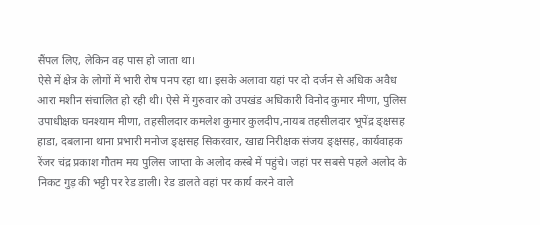सैंपल लिए, लेकिन वह पास हो जाता था।
ऐसे में क्षेत्र के लोगों में भारी रोष पनप रहा था। इसके अलावा यहां पर दो दर्जन से अधिक अवैध आरा मशीन संचालित हो रही थी। ऐसे में गुरुवार को उपखंड अधिकारी विनोद कुमार मीणा, पुलिस उपाधीक्षक घनश्याम मीणा, तहसीलदार कमलेश कुमार कुलदीप,नायब तहसीलदार भूपेंद्र ङ्क्षसह हाडा, दबलाना थाना प्रभारी मनोज ङ्क्षसह सिकरवार, खाद्य निरीक्षक संजय ङ्क्षसह, कार्यवाहक रेंजर चंद्र प्रकाश गौतम मय पुलिस जाप्ता के अलोद कस्बे में पहुंचे। जहां पर सबसे पहले अलोद के निकट गुड़ की भट्टी पर रेड डाली। रेड डालते वहां पर कार्य करने वाले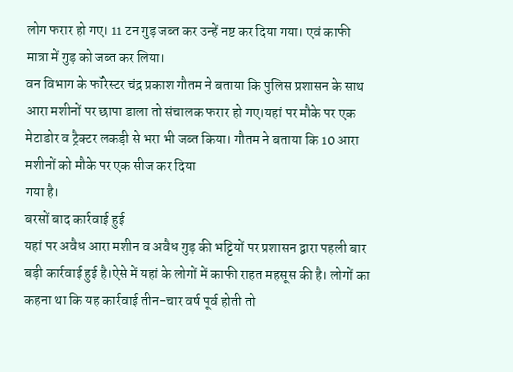लोग फरार हो गए। 11 टन गुड़ जब्त कर उन्हें नष्ट कर दिया गया। एवं काफी मात्रा में गुड़ को जब्त कर लिया।
वन विभाग के फॉरेस्टर चंद्र प्रकाश गौतम ने बताया कि पुलिस प्रशासन के साथ आरा मशीनों पर छापा डाला तो संचालक फरार हो गए।यहां पर मौके पर एक मेटाडोर व ट्रैक्टर लकड़ी से भरा भी जब्त किया। गौतम ने बताया कि 10 आरा मशीनों को मौके पर एक सीज कर दिया
गया है।
बरसों बाद कार्रवाई हुई
यहां पर अवैध आरा मशीन व अवैध गुड़ की भट्टियों पर प्रशासन द्वारा पहली बार बड़ी कार्रवाई हुई है।ऐसे में यहां के लोगों में काफी राहत महसूस की है। लोगों का कहना था कि यह कार्रवाई तीन-चार वर्ष पूर्व होती तो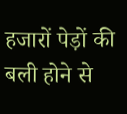हजारों पेड़ों की बली होने से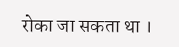रोका जा सकता था ।